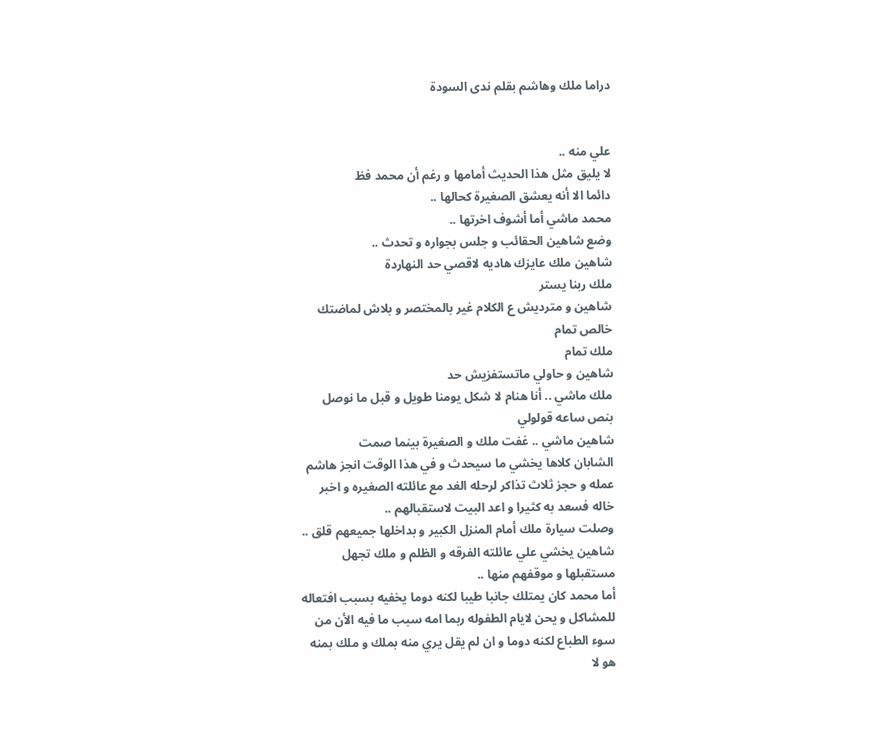دراما ملك وهاشم بقلم ندى السودة


علي منه ..
لا يليق مثل هذا الحديث أمامها و رغم أن محمد فظ
دائما الا أنه يعشق الصغيرة كحالها ..
محمد ماشي أما أشوف اخرتها ..
وضع شاهين الحقائب و جلس بجواره و تحدث ..
شاهين ملك عايزك هاديه لاقصي حد النهاردة
ملك ربنا يستر
شاهين و مترديش ع الكلام غير بالمختصر و بلاش لماضتك
خالص تمام
ملك تمام
شاهين و حاولي ماتستفزيش حد
ملك ماشي .. أنا هنام لا شكل يومنا طويل و قبل ما نوصل
بنص ساعه قولولي
شاهين ماشي .. غفت ملك و الصغيرة بينما صمت
الشابان كلاها يخشي ما سيحدث و في هذا الوقت انجز هاشم
عمله و حجز ثلاث تذاكر لرحله الغد مع عائلته الصغيره و اخبر
خاله فسعد به كثيرا و اعد البيت لاستقبالهم ..
وصلت سيارة ملك أمام المنزل الكبير و بداخلها جميعهم قلق ..
شاهين يخشي علي عائلته الفرقه و الظلم و ملك تجهل
مستقبلها و موقفهم منها ..
أما محمد كان يمتلك جانبا طيبا لكنه دوما يخفيه بسبب افتعاله
للمشاكل و يحن لايام الطفوله ربما امه سبب ما فيه الأن من
سوء الطباع لكنه دوما و ان لم يقل يري منه بملك و ملك بمنه
هو لا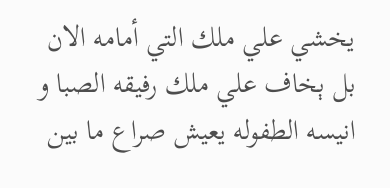يخشي علي ملك التي أمامه الان بل ېخاف علي ملك رفيقه الصبا و انيسه الطفوله يعيش صراع ما بين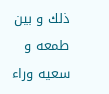ذلك و بين
طمعه و سعيه وراء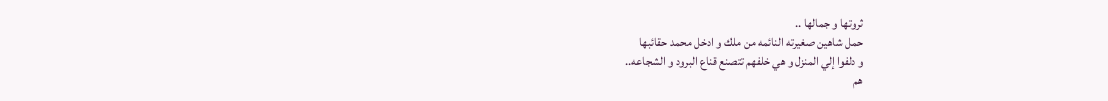ثروتها و جمالها ..
حمل شاهين صغيرته النائمه من ملك و ادخل محمد حقائبها
و دلفوا إلي المنزل و هي خلفهم تتصنع قناع البرود و الشجاعه..
هم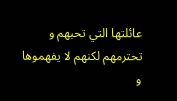عائلتها التي تحبهم و تحترمهم لكنهم لا يفهموها و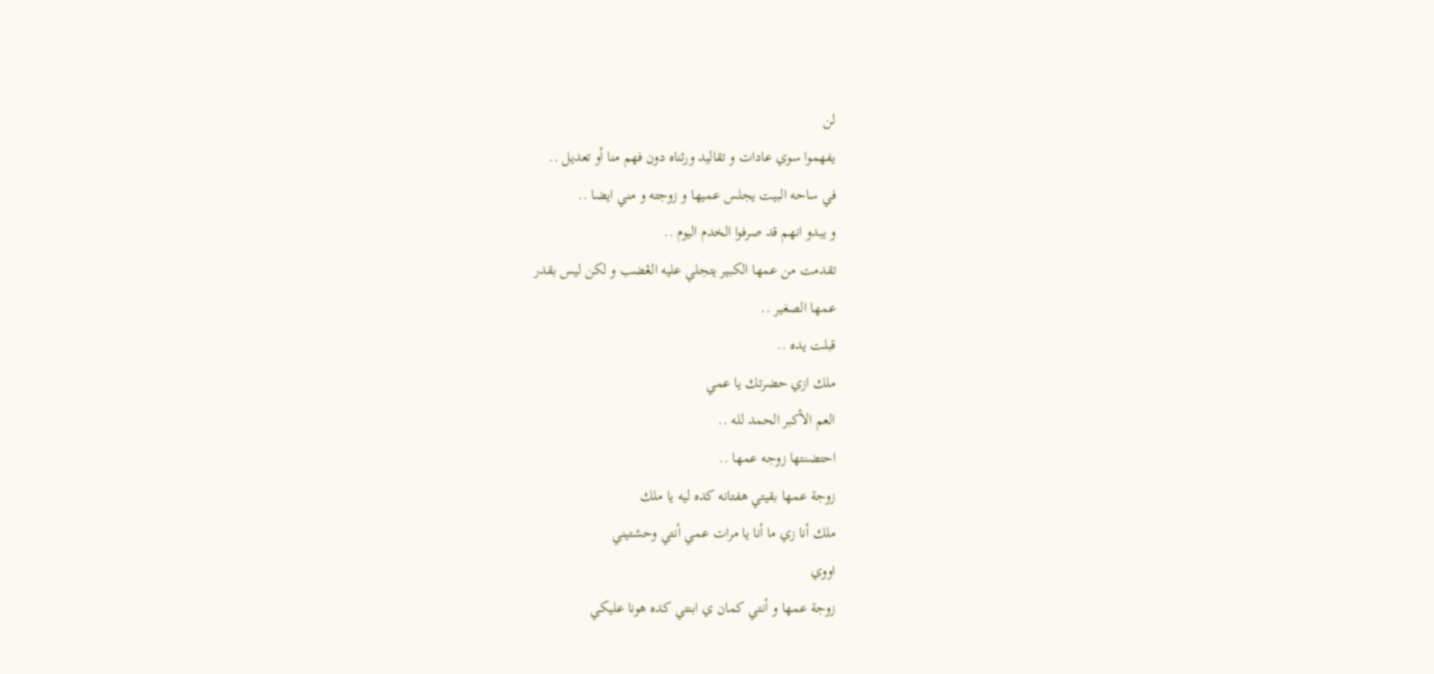لن
يفهموا سوي عادات و تقاليد ورثناه دون فهم منا أو تعديل ..
في ساحه البيت يجلس عميها و زوجته و مني ايضا ..
و يبدو انهم قد صرفوا الخدم اليوم ..
تقدمت من عمها الكبير يتجلي عليه الڠضب و لكن ليس بقدر
عمها الصغير ..
قبلت يده ..
ملك ازي حضرتك يا عمي
العم الأكبر الحمد لله ..
احتضنتها زوجه عمها ..
زوجة عمها بقيتي هفتانه كده ليه يا ملك
ملك أنا زي ما أنا يا مرات عمي أنتي وحشتيني
اووي
زوجة عمها و أنتي كمان ي ابنتي كده هونا عليكي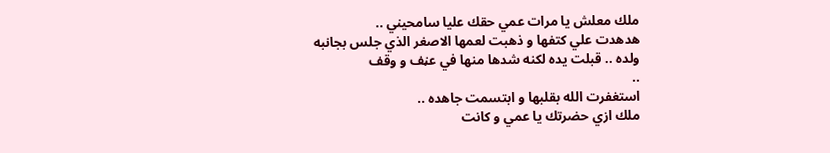ملك معلش يا مرات عمي حقك عليا سامحيني ..
هدهدت علي كتفها و ذهبت لعمها الاصغر الذي جلس بجانبه
ولده .. قبلت يده لكنه شدها منها في عڼف و وقف
..
استغفرت الله بقلبها و ابتسمت جاهده ..
ملك ازي حضرتك يا عمي و كانت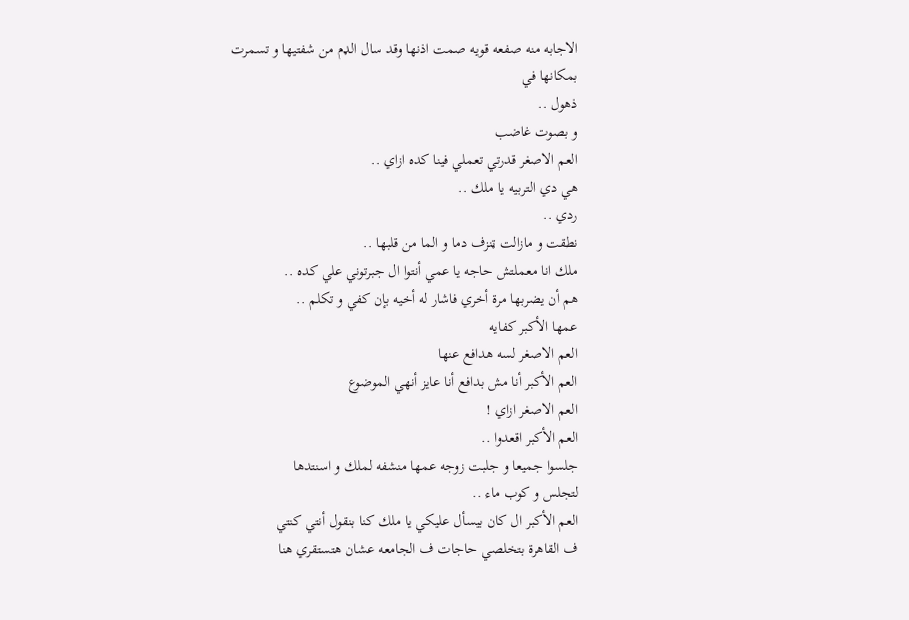الاجابه منه صفعه قويه صمت اذنها وقد سال الډم من شفتيها و تسمرت بمكانها في
ذهول ..
و بصوت غاضب
العم الاصغر قدرتي تعملي فينا كده ازاي ..
هي دي التربيه يا ملك ..
ردي ..
نطقت و مازالت ټنزف دما و الما من قلبها ..
ملك انا معملتش حاجه يا عمي أنتوا ال جبرتوني علي كده ..
هم أن يضربها مرة أخري فاشار له أخيه بإن كفي و تكلم ..
عمها الأكبر كفايه
العم الاصغر لسه هدافع عنها
العم الأكبر أنا مش بدافع أنا عايز أنهي الموضوع
العم الاصغر ازاي !
العم الأكبر اقعدوا ..
جلسوا جميعا و جلبت زوجه عمها منشفه لملك و اسنتدها
لتجلس و كوب ماء ..
العم الأكبر ال كان بيسأل عليكي يا ملك كنا بنقول أنتي كنتي
ف القاهرة بتخلصي حاجات ف الجامعه عشان هتستقري هنا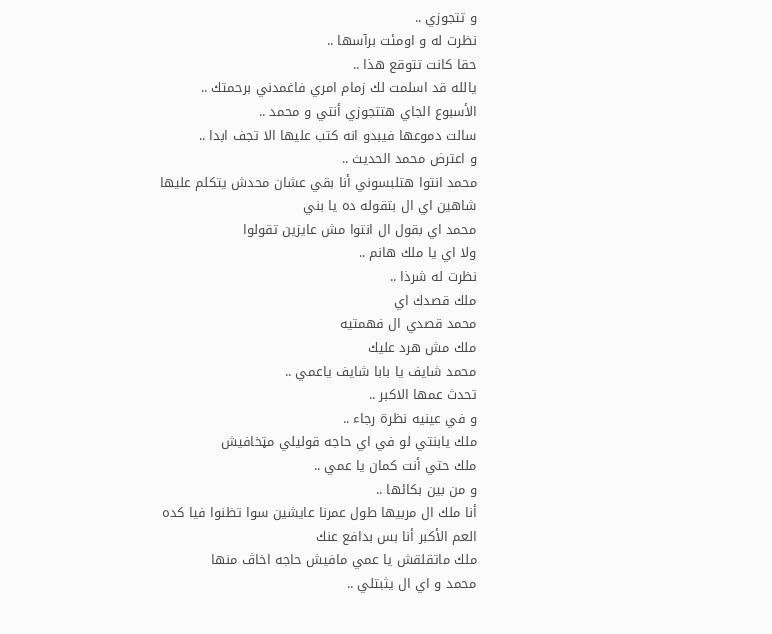و تتجوزي ..
نظرت له و اومئت برآسها ..
حقا كانت تتوقع هذا ..
يالله قد اسلمت لك زمام امري فاغمدني برحمتك ..
الأسبوع الجاي هتتجوزي أنتي و محمد ..
سالت دموعها فيبدو انه كتب عليها الا تجف ابدا ..
و اعترض محمد الحديث ..
محمد انتوا هتلبسوني أنا بقي عشان محدش يتكلم عليها
شاهين اي ال بتقوله ده يا بني
محمد اي بقول ال انتوا مش عايزين تقولوا
ولا اي يا ملك هانم ..
نظرت له شرذا ..
ملك قصدك اي
محمد قصدي ال فهمتيه
ملك مش هرد عليك
محمد شايف يا بابا شايف ياعمي ..
تحدث عمها الاكبر ..
و في عينيه نظرة رجاء ..
ملك يابنتي لو في اي حاجه قوليلي مټخافيش
ملك حتي أنت كمان يا عمي ..
و من بين بكائها ..
أنا ملك ال مربيها طول عمرنا عايشين سوا تظنوا فيا كده
العم الأكبر أنا بس بدافع عنك
ملك ماتقلقش يا عمي مافيش حاجه اخاڤ منها
محمد و اي ال يثبتلي ..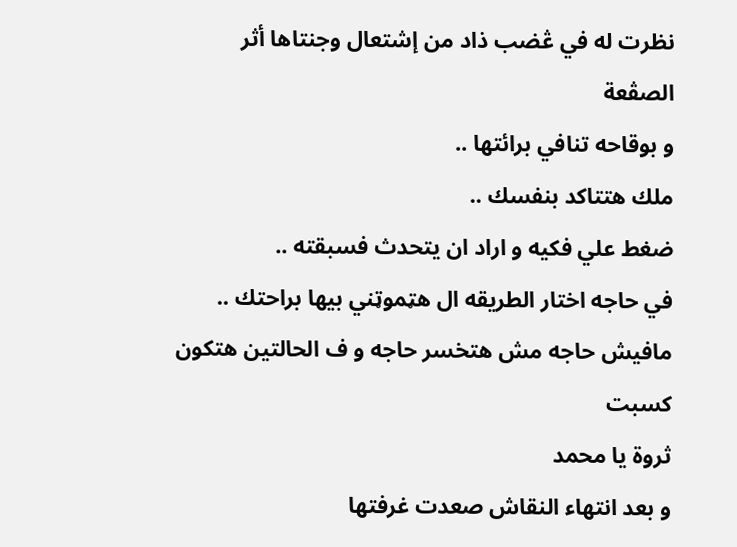نظرت له في ڠضب ذاد من إشتعال وجنتاها أثر الصڤعة
و بوقاحه تنافي برائتها ..
ملك هتتاكد بنفسك ..
ضغط علي فكيه و اراد ان يتحدث فسبقته ..
في حاجه اختار الطريقه ال ھټموټني بيها براحتك ..
مافيش حاجه مش هتخسر حاجه و ف الحالتين هتكون كسبت
ثروة يا محمد
و بعد انتهاء النقاش صعدت غرفتها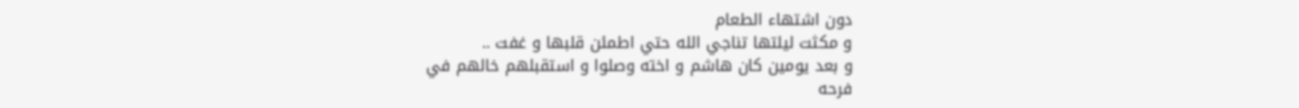دون اشتهاء الطعام
و مكثت ليلتها تناجي الله حتي اطمئن قلبها و غفت ..
و بعد يومين كان هاشم و اخته وصلوا و استقبلهم خالهم في
فرحه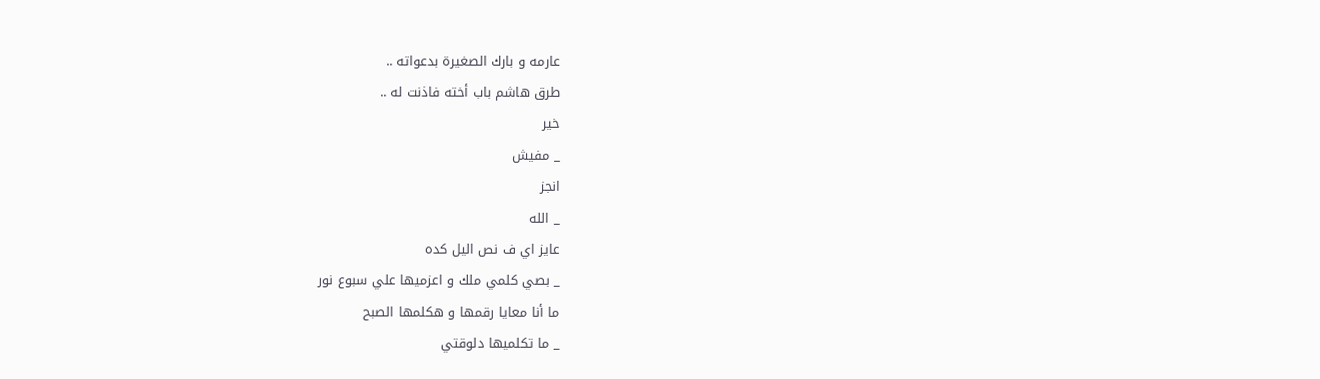عارمه و بارك الصغيرة بدعواته ..
طرق هاشم باب أخته فاذنت له ..
خير
_ مفيش
انجز
_ الله
عايز اي ف نص اليل كده
_ بصي كلمي ملك و اعزميها علي سبوع نور
ما أنا معايا رقمها و هكلمها الصبح
_ ما تكلميها دلوقتي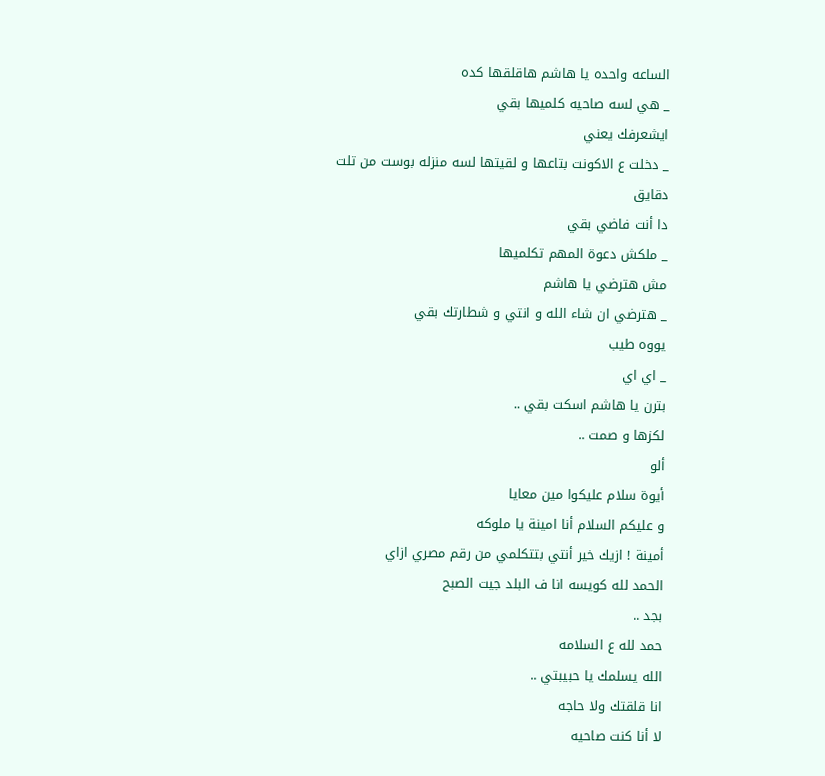الساعه واحده يا هاشم هاقلقها كده
_ هي لسه صاحيه كلميها بقي
ايشعرفك يعني
_ دخلت ع الاكونت بتاعها و لقيتها لسه منزله بوست من تلت
دقايق
دا أنت فاضي بقي
_ ملكش دعوة المهم تكلميها
مش هترضي يا هاشم
_ هترضي ان شاء الله و انتي و شطارتك بقي
يووه طيب
_ اي اي
بترن يا هاشم اسكت بقي ..
لكزها و صمت ..
ألو
أيوة سلام عليكوا مين معايا
و عليكم السلام أنا امينة يا ملوكه
أمينة ! ازيك خير أنتي بتتكلمي من رقم مصري ازاي
الحمد لله كويسه انا ف البلد جيت الصبح
بجد ..
حمد لله ع السلامه
الله يسلمك يا حبيبتي ..
انا قلقتك ولا حاجه
لا أنا كنت صاحيه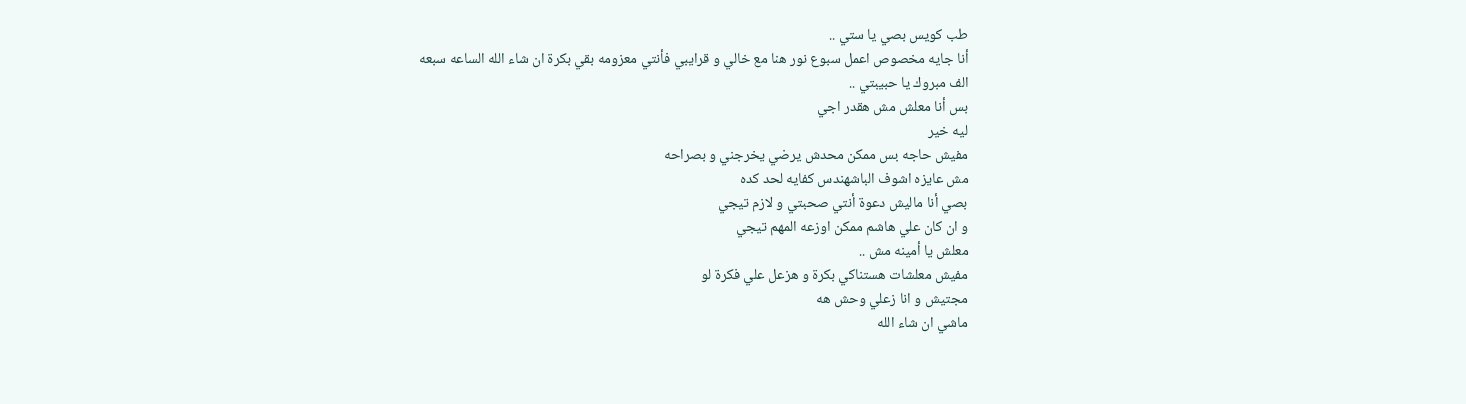طب كويس بصي يا ستي ..
أنا جايه مخصوص اعمل سبوع نور هنا مع خالي و قرايبي فأنتي معزومه بقي بكرة ان شاء الله الساعه سبعه
الف مبروك يا حبيبتي ..
بس أنا معلش مش هقدر اجي
ليه خير
مفيش حاجه بس ممكن محدش يرضي يخرجني و بصراحه
مش عايزه اشوف الباشهندس كفايه لحد كده
بصي أنا ماليش دعوة أنتي صحبتي و لازم تيجي
و ان كان علي هاشم ممكن اوزعه المهم تيجي
معلش يا أمينه مش ..
مفيش معلشات هستناكي بكرة و هزعل علي فكرة لو
مجتيش و انا زعلي وحش هه
ماشي ان شاء الله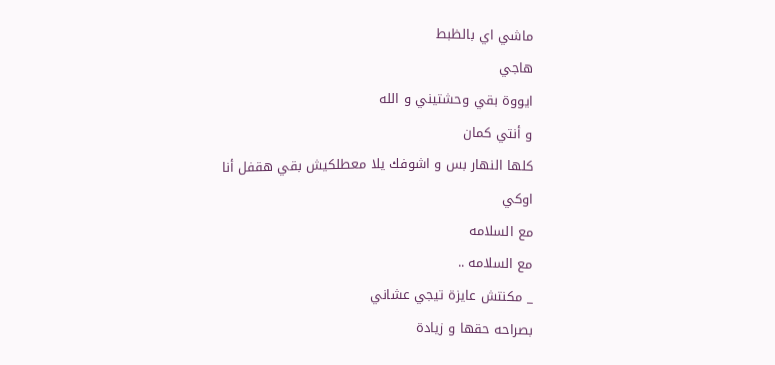ماشي اي بالظبط
هاجي
ايووة بقي وحشتيني و الله
و أنتي كمان
كلها النهار بس و اشوفك يلا معطلكيش بقي هقفل أنا
اوكي
مع السلامه
مع السلامه ..
_ مكنتش عايزة تيجي عشاني
بصراحه حقها و زيادة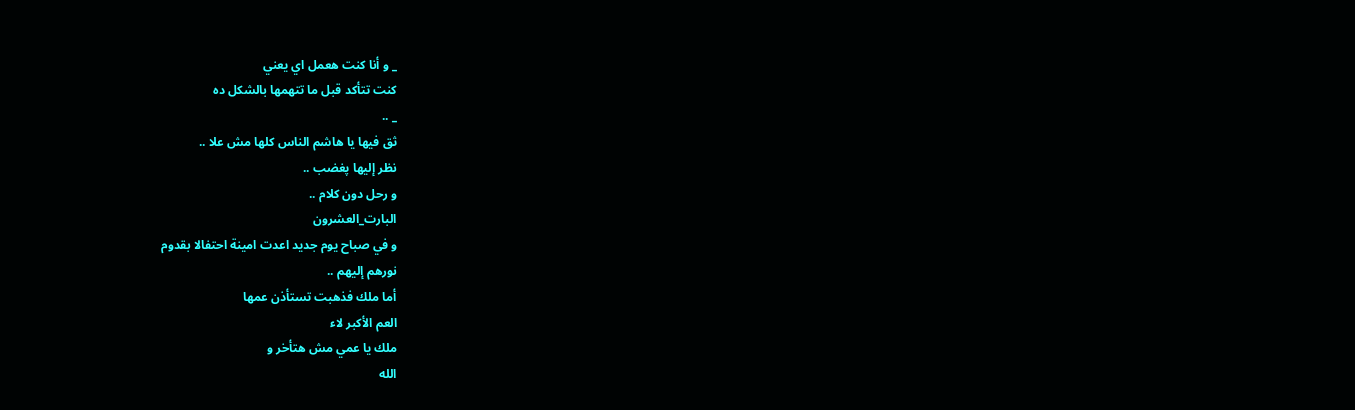_ و أنا كنت هعمل اي يعني
كنت تتأكد قبل ما تتهمها بالشكل ده
_ ..
ثق فيها يا هاشم الناس كلها مش علا ..
نظر إليها پغضب ..
و رحل دون كلام ..
البارت_العشرون
و في صباح يوم جديد اعدت امينة احتفالا بقدوم
نورهم إليهم ..
أما ملك فذهبت تستأذن عمها
العم الأكبر لاء
ملك يا عمي مش هتأخر و
الله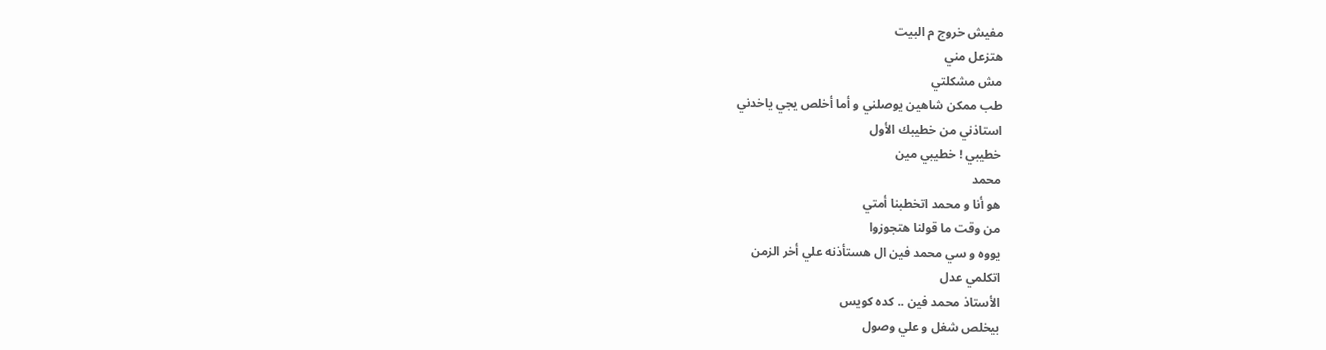مفيش خروج م البيت
هتزعل مني
مش مشكلتي
طب ممكن شاهين يوصلني و أما أخلص يجي ياخدني
استاذني من خطيبك الأول
خطيبي ! خطيبي مين
محمد
هو أنا و محمد اتخطبنا أمتي
من وقت ما قولنا هتجوزوا
يووه و سي محمد فين ال هستأذنه علي أخر الزمن
اتكلمي عدل
الأستاذ محمد فين .. كده كويس
بيخلص شغل و علي وصول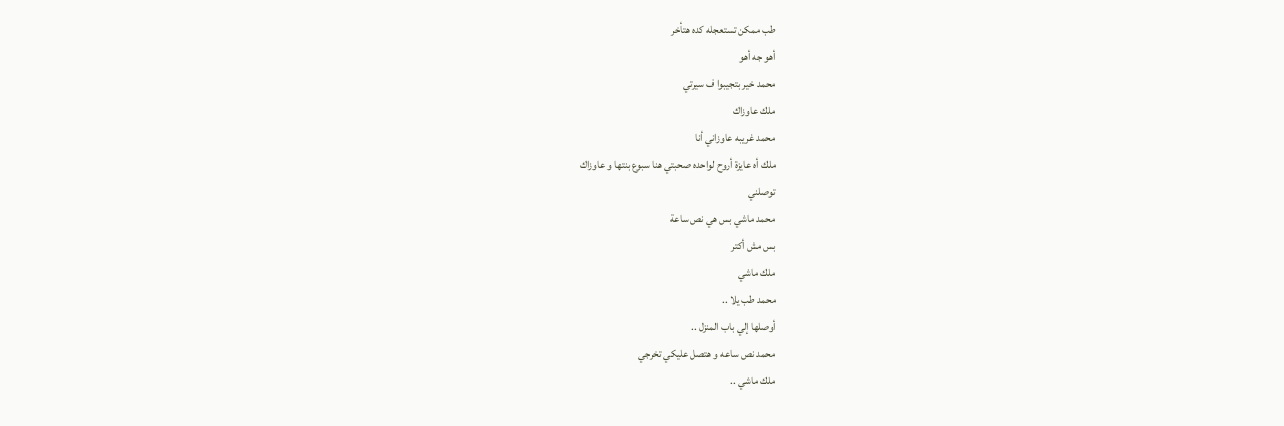طب ممكن تستعجله كده هتأخر
أهو جه أهو
محمد خير بتجيبوا ف سيرتي
ملك عاوزاك
محمد غريبه عاوزاني أنا
ملك أه عايزة أروح لواحده صحبتي هنا سبوع بنتها و عاوزاك
توصلني
محمد ماشي بس هي نص ساعة
بس مش أكتر
ملك ماشي
محمد طب يلا ..
أوصلها إلي باب المنزل ..
محمد نص ساعه و هتصل عليكي تخرجي
ملك ماشي ..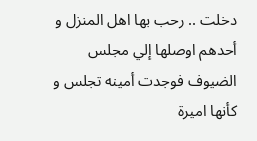دخلت .. رحب بها اهل المنزل و أحدهم اوصلها إلي مجلس
الضيوف فوجدت أمينه تجلس و كأنها اميرة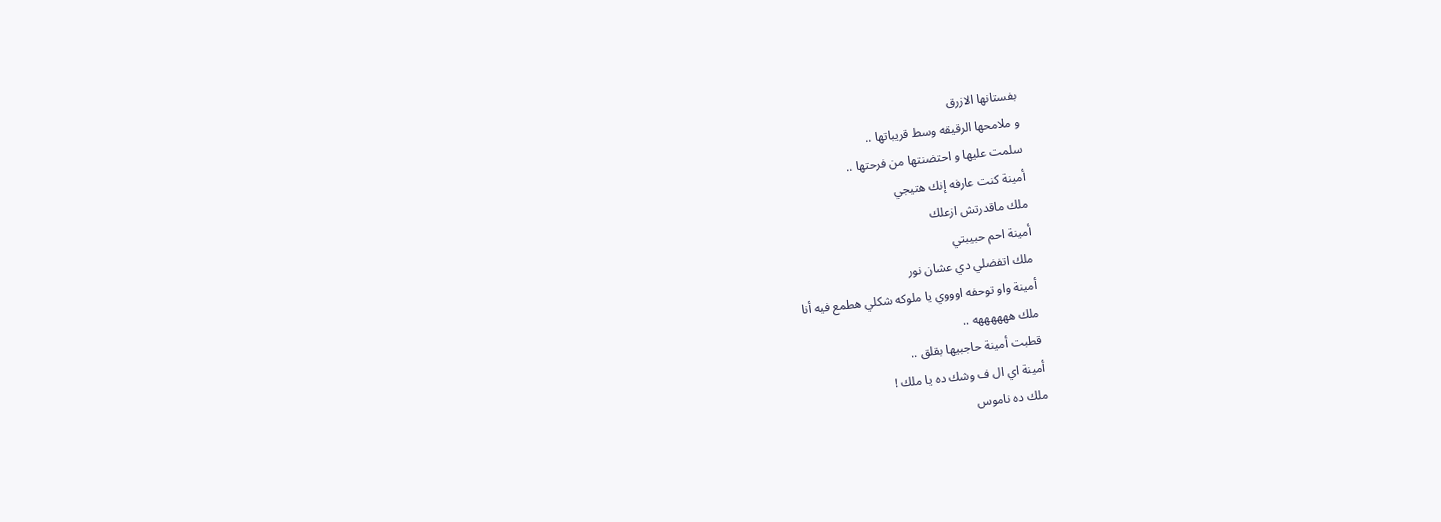بفستانها الازرق
و ملامحها الرقيقه وسط قريباتها ..
سلمت عليها و احتضنتها من فرحتها ..
أمينة كنت عارفه إنك هتيجي
ملك ماقدرتش ازعلك
أمينة احم حبيبتي
ملك اتفضلي دي عشان نور
أمينة واو توحفه اوووي يا ملوكه شكلي هطمع فيه أنا
ملك ههههههه ..
قطبت أمينة حاجبيها بقلق ..
أمينة اي ال ف وشك ده يا ملك !
ملك ده ناموس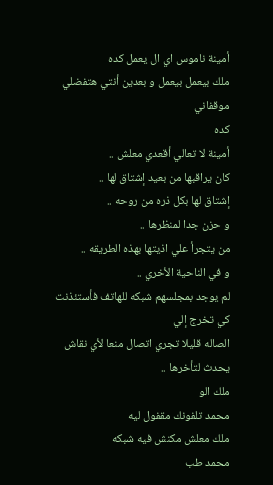أمينة ناموس اي ال يعمل كده
ملك بيعمل بيعمل و بعدين أنتي هتفضلي موقفاني
كده
أمينة لا تعالي أقعدي معلش ..
كان يراقبها من بعيد إشتاق لها ..
إشتاق لها بكل ذره من روحه ..
و حزن جدا لمنظرها ..
من يتجرأ علي اذيتها بهذه الطريقه ..
و في الناحية الأخري ..
لم يوجد بمجلسهم شبكه للهاتف فأستئذنت كي تخرج إلي
الصاله قليلا تجري اتصال منعا لأي نقاش
يحدث لتأخرها ..
ملك الو
محمد تلفونك مقفول ليه
ملك معلش مكنش فيه شبكه
محمد طب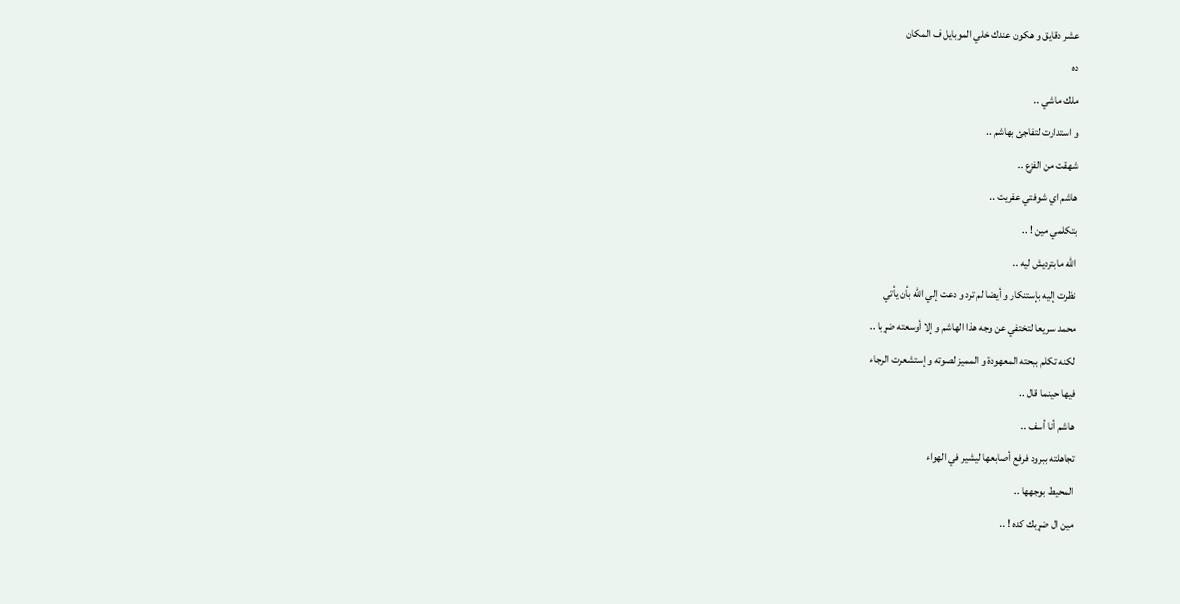عشر دقايق و هكون عندك خلي الموبايل ف المكان
ده
ملك ماشي ..
و استدارت لتفاجئ بهاشم ..
شهقت من الفزع ..
هاشم اي شوفتي عفريت ..
بتكلمي مين ! ..
الله مابترديش ليه ..
نظرت إليه بإستنكار و أيضا لم ترد و دعت إلي الله بأن يأتي
محمد سريعا لتختفي عن وجه هذا الهاشم و إلا أوسعته ضړبا ..
لكنه تكلم ببحته المعهودة و المميز لصوته و إستشعرت الرجاء
فيها حينما قال ..
هاشم أنا أسف ..
تجاهلته ببرود فرفع أصابعها ليشير في الهواء
المحيط بوجهها ..
مين ال ضړبك كده ! ..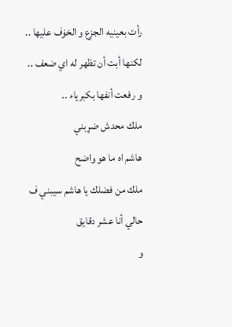رأت بعينيه الجزع و الخۏف عليها ..
لكنها أبت أن تظهر له اي ضعف ..
و رفعت أنفها بكبرياء ..
ملك محدش ضړبني
هاشم اه ما هو واضح
ملك من فضلك يا هاشم سيبني ف حالي أنا عشر دقايق
و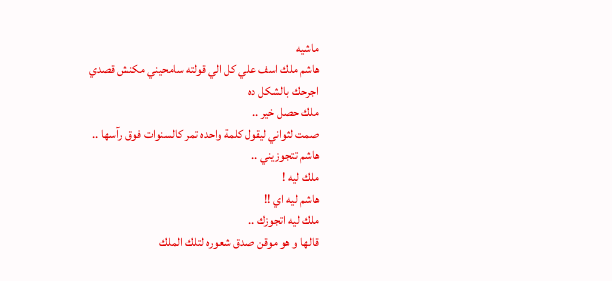ماشيه
هاشم ملك اسف علي كل الي قولته سامحيني مكنش قصدي
اجرحك بالشكل ده
ملك حصل خير ..
صمت لثواني ليقول كلمة واحده تمر كالسنوات فوق رآسها ..
هاشم تتجوزيني ..
ملك ليه !
هاشم ليه اي !!
ملك ليه اتجوزك ..
قالها و هو موقن صدق شعوره لتلك الملك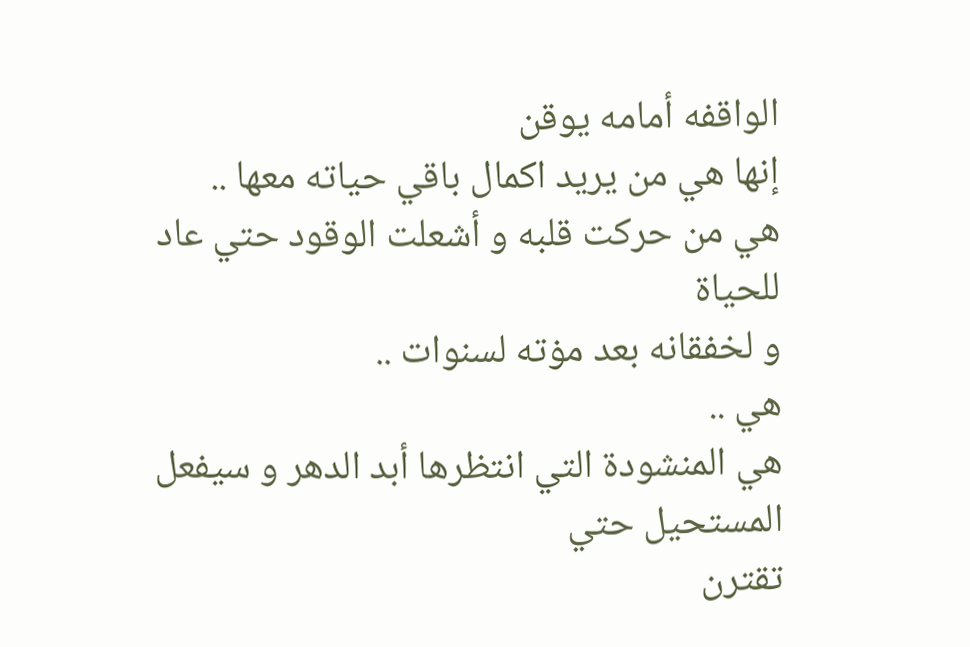الواقفه أمامه يوقن
إنها هي من يريد اكمال باقي حياته معها ..
هي من حركت قلبه و أشعلت الوقود حتي عاد للحياة
و لخفقانه بعد مۏته لسنوات ..
هي ..
هي المنشودة التي انتظرها أبد الدهر و سيفعل المستحيل حتي
تقترن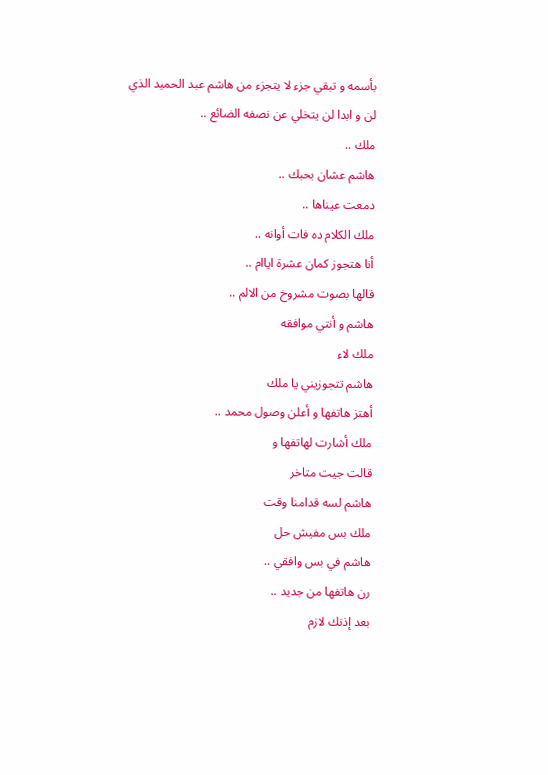بأسمه و تبقي جزء لا يتجزء من هاشم عبد الحميد الذي
لن و ابدا لن يتخلي عن نصفه الضائع ..
ملك ..
هاشم عشان بحبك ..
دمعت عيناها ..
ملك الكلام ده فات أوانه ..
أنا هتجوز كمان عشرة اياام ..
قالها بصوت مشروخ من الالم ..
هاشم و أنتي موافقه
ملك لاء
هاشم تتجوزيني يا ملك
أهتز هاتفها و أعلن وصول محمد ..
ملك أشارت لهاتفها و
قالت جيت متاخر
هاشم لسه قدامنا وقت
ملك بس مفيش حل
هاشم في بس وافقي ..
رن هاتفها من جديد ..
بعد إذنك لازم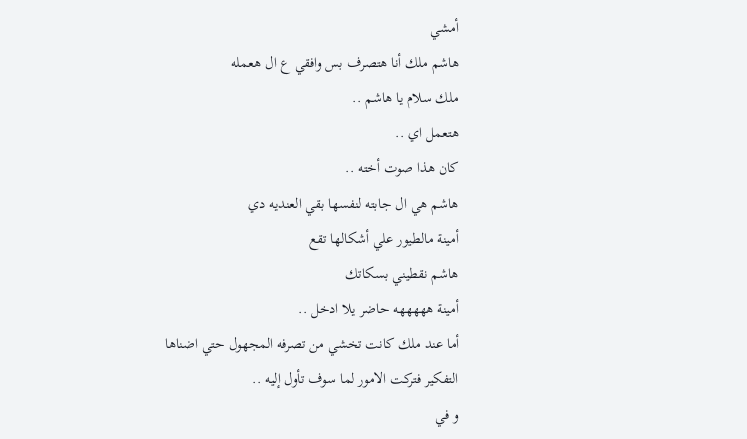أمشي
هاشم ملك أنا هتصرف بس وافقي ع ال هعمله
ملك سلام يا هاشم ..
هتعمل اي ..
كان هذا صوت أخته ..
هاشم هي ال جابته لنفسها بقي العنديه دي
أمينة مالطيور علي أشكالها تقع
هاشم نقطيني بسكاتك
أمينة هههههه حاضر يلا ادخل ..
أما عند ملك كانت تخشي من تصرفه المجهول حتي اضناها
التفكير فتركت الامور لما سوف تأول إليه ..
و في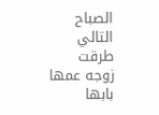الصباح التالي طرقت زوجه عمها بابها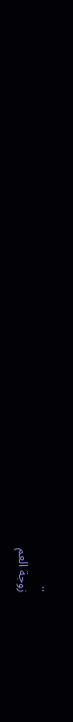..
زوجة العم